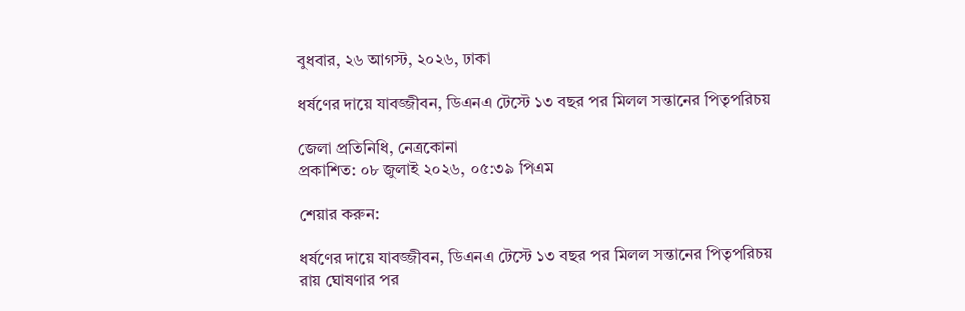বুধবার, ২৬ আগস্ট, ২০২৬, ঢাকা

ধর্ষণের দায়ে যাবজ্জীবন, ডিএনএ টেস্টে ১৩ বছর পর মিলল সন্তানের পিতৃপরিচয়

জেলা প্রতিনিধি, নেত্রকোনা
প্রকাশিত: ০৮ জুলাই ২০২৬, ০৫:৩৯ পিএম

শেয়ার করুন:

ধর্ষণের দায়ে যাবজ্জীবন, ডিএনএ টেস্টে ১৩ বছর পর মিলল সন্তানের পিতৃপরিচয়
রায় ঘোষণার পর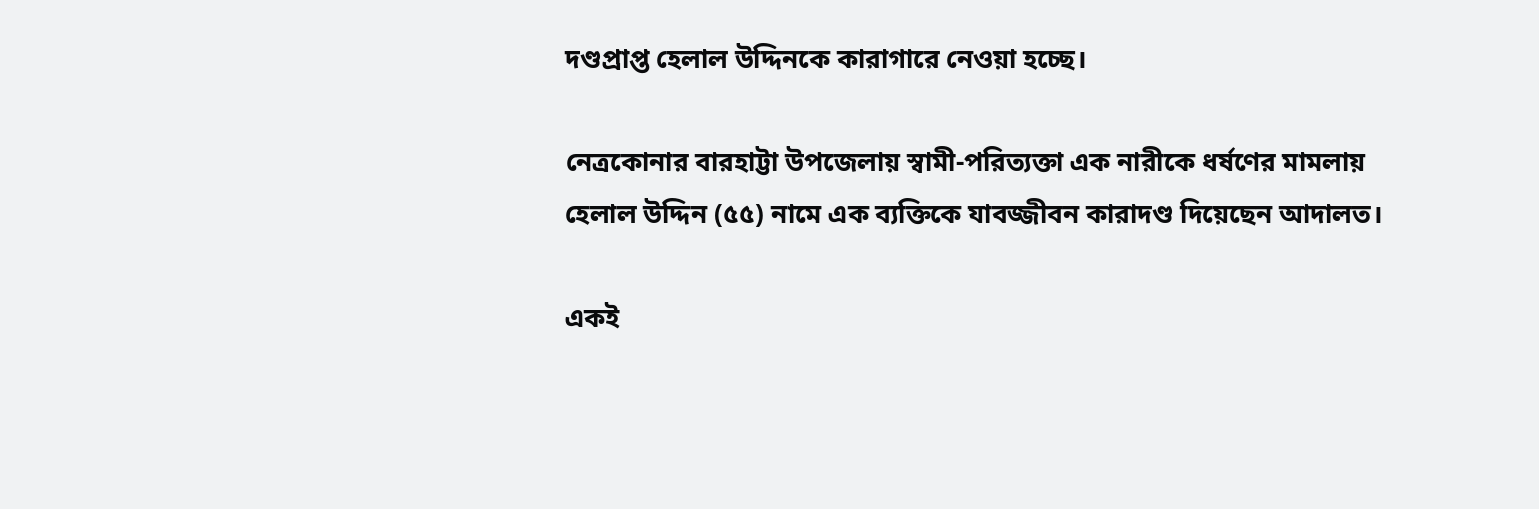দণ্ডপ্রাপ্ত হেলাল উদ্দিনকে কারাগারে নেওয়া হচ্ছে।

নেত্রকোনার বারহাট্টা উপজেলায় স্বামী-পরিত্যক্তা এক নারীকে ধর্ষণের মামলায় হেলাল উদ্দিন (৫৫) নামে এক ব্যক্তিকে যাবজ্জীবন কারাদণ্ড দিয়েছেন আদালত।

একই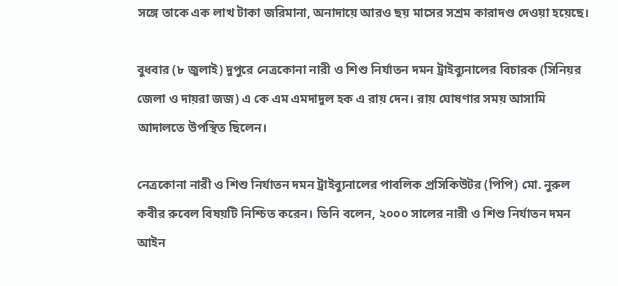সঙ্গে তাকে এক লাখ টাকা জরিমানা, অনাদায়ে আরও ছয় মাসের সশ্রম কারাদণ্ড দেওয়া হয়েছে।

বুধবার (৮ জুলাই) দুপুরে নেত্রকোনা নারী ও শিশু নির্যাতন দমন ট্রাইব্যুনালের বিচারক (সিনিয়র জেলা ও দায়রা জজ) এ কে এম এমদাদুল হক এ রায় দেন। রায় ঘোষণার সময় আসামি আদালতে উপস্থিত ছিলেন।

নেত্রকোনা নারী ও শিশু নির্যাতন দমন ট্রাইব্যুনালের পাবলিক প্রসিকিউটর (পিপি) মো. নুরুল কবীর রুবেল বিষয়টি নিশ্চিত করেন। তিনি বলেন, ২০০০ সালের নারী ও শিশু নির্যাতন দমন আইন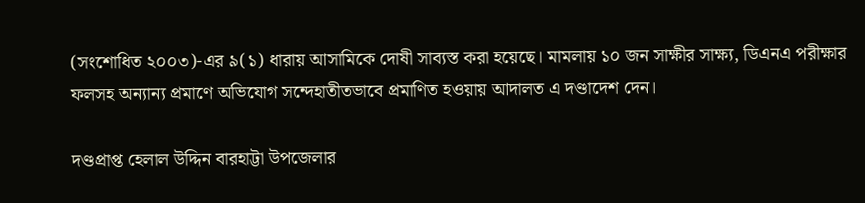(সংশোধিত ২০০৩)-এর ৯(১) ধারায় আসামিকে দোষী সাব্যস্ত করা হয়েছে। মামলায় ১০ জন সাক্ষীর সাক্ষ্য, ডিএনএ পরীক্ষার ফলসহ অন্যান্য প্রমাণে অভিযোগ সন্দেহাতীতভাবে প্রমাণিত হওয়ায় আদালত এ দণ্ডাদেশ দেন।

দণ্ডপ্রাপ্ত হেলাল উদ্দিন বারহাট্টা উপজেলার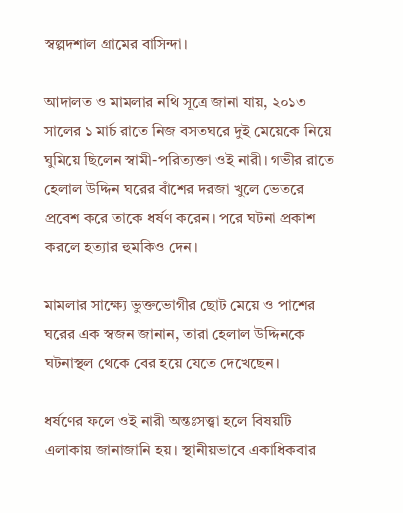স্বল্পদশাল গ্রামের বাসিন্দা।

আদালত ও মামলার নথি সূত্রে জানা যায়, ২০১৩ সালের ১ মার্চ রাতে নিজ বসতঘরে দুই মেয়েকে নিয়ে ঘুমিয়ে ছিলেন স্বামী-পরিত্যক্তা ওই নারী। গভীর রাতে হেলাল উদ্দিন ঘরের বাঁশের দরজা খুলে ভেতরে প্রবেশ করে তাকে ধর্ষণ করেন। পরে ঘটনা প্রকাশ করলে হত্যার হুমকিও দেন।

মামলার সাক্ষ্যে ভুক্তভোগীর ছোট মেয়ে ও পাশের ঘরের এক স্বজন জানান, তারা হেলাল উদ্দিনকে ঘটনাস্থল থেকে বের হয়ে যেতে দেখেছেন।

ধর্ষণের ফলে ওই নারী অন্তঃসত্ত্বা হলে বিষয়টি এলাকায় জানাজানি হয়। স্থানীয়ভাবে একাধিকবার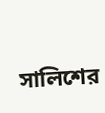সালিশের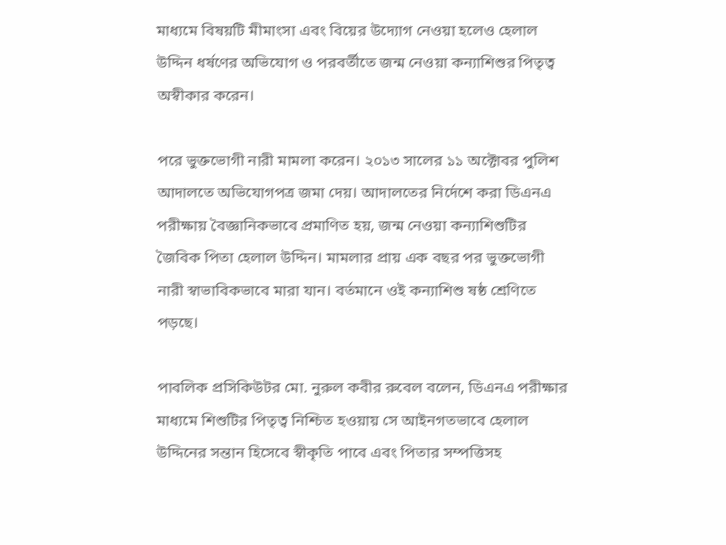মাধ্যমে বিষয়টি মীমাংসা এবং বিয়ের উদ্যোগ নেওয়া হলেও হেলাল উদ্দিন ধর্ষণের অভিযোগ ও পরবর্তীতে জন্ম নেওয়া কন্যাশিশুর পিতৃত্ব অস্বীকার করেন।

পরে ভুক্তভোগী নারী মামলা করেন। ২০১৩ সালের ১১ অক্টোবর পুলিশ আদালতে অভিযোগপত্র জমা দেয়। আদালতের নির্দেশে করা ডিএনএ পরীক্ষায় বৈজ্ঞানিকভাবে প্রমাণিত হয়, জন্ম নেওয়া কন্যাশিশুটির জৈবিক পিতা হেলাল উদ্দিন। মামলার প্রায় এক বছর পর ভুক্তভোগী নারী স্বাভাবিকভাবে মারা যান। বর্তমানে ওই কন্যাশিশু ষষ্ঠ শ্রেণিতে পড়ছে।

পাবলিক প্রসিকিউটর মো. নুরুল কবীর রুবেল বলেন, ডিএনএ পরীক্ষার মাধ্যমে শিশুটির পিতৃত্ব নিশ্চিত হওয়ায় সে আইনগতভাবে হেলাল উদ্দিনের সন্তান হিসেবে স্বীকৃতি পাবে এবং পিতার সম্পত্তিসহ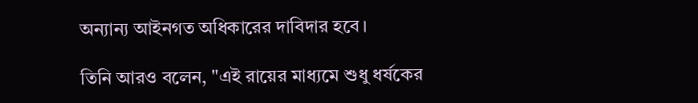অন্যান্য আইনগত অধিকারের দাবিদার হবে।

তিনি আরও বলেন, "এই রায়ের মাধ্যমে শুধু ধর্ষকের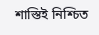শাস্তিই নিশ্চিত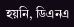হয়নি, ডিএনএ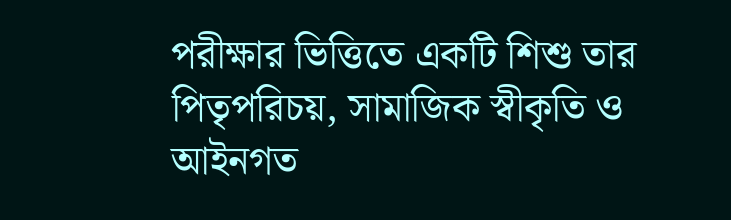পরীক্ষার ভিত্তিতে একটি শিশু তার পিতৃপরিচয়, সামাজিক স্বীকৃতি ও আইনগত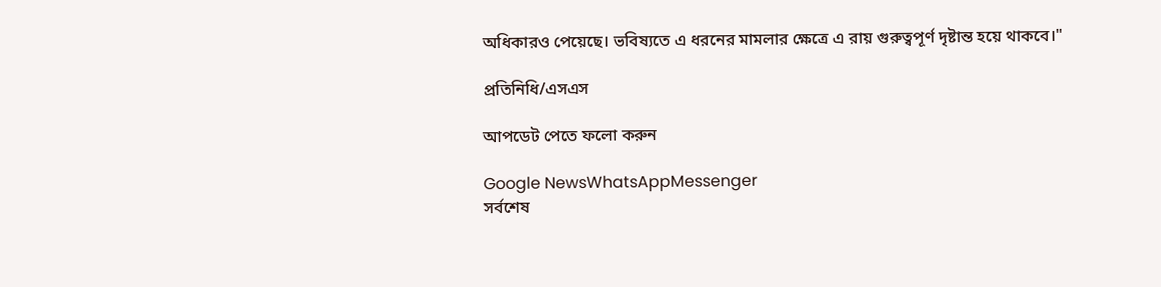অধিকারও পেয়েছে। ভবিষ্যতে এ ধরনের মামলার ক্ষেত্রে এ রায় গুরুত্বপূর্ণ দৃষ্টান্ত হয়ে থাকবে।"

প্রতিনিধি/এসএস

আপডেট পেতে ফলো করুন

Google NewsWhatsAppMessenger
সর্বশেষ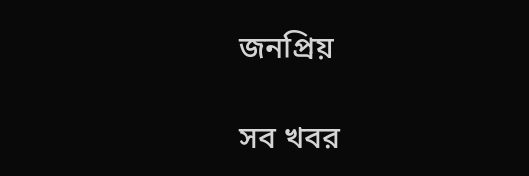জনপ্রিয়

সব খবর